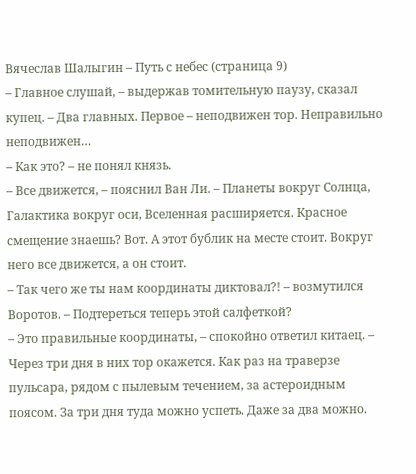Вячеслав Шалыгин – Путь с небес (страница 9)
– Главное слушай, – выдержав томительную паузу, сказал купец. – Два главных. Первое – неподвижен тор. Неправильно неподвижен…
– Как это? – не понял князь.
– Все движется, – пояснил Ван Ли. – Планеты вокруг Солнца, Галактика вокруг оси, Вселенная расширяется. Красное смещение знаешь? Вот. А этот бублик на месте стоит. Вокруг него все движется, а он стоит.
– Так чего же ты нам координаты диктовал?! – возмутился Воротов. – Подтереться теперь этой салфеткой?
– Это правильные координаты, – спокойно ответил китаец. – Через три дня в них тор окажется. Как раз на траверзе пульсара, рядом с пылевым течением, за астероидным поясом. За три дня туда можно успеть. Даже за два можно.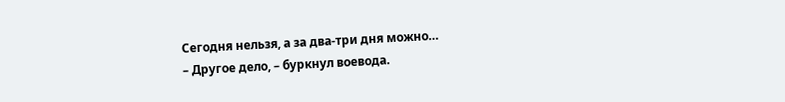Сегодня нельзя, а за два-три дня можно…
– Другое дело, – буркнул воевода.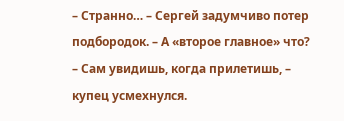– Странно… – Сергей задумчиво потер подбородок. – А «второе главное» что?
– Сам увидишь, когда прилетишь, – купец усмехнулся.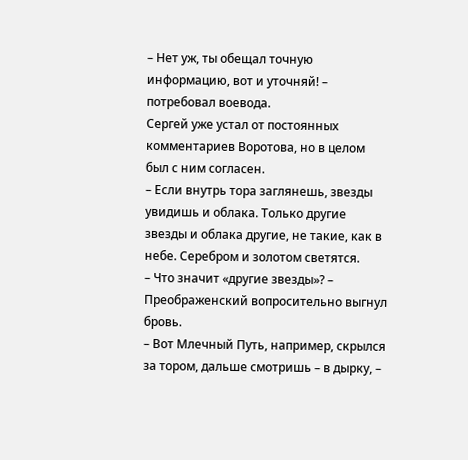– Нет уж, ты обещал точную информацию, вот и уточняй! – потребовал воевода.
Сергей уже устал от постоянных комментариев Воротова, но в целом был с ним согласен.
– Если внутрь тора заглянешь, звезды увидишь и облака. Только другие звезды и облака другие, не такие, как в небе. Серебром и золотом светятся.
– Что значит «другие звезды»? – Преображенский вопросительно выгнул бровь.
– Вот Млечный Путь, например, скрылся за тором, дальше смотришь – в дырку, –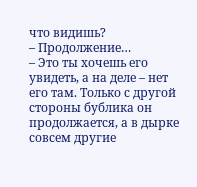что видишь?
– Продолжение…
– Это ты хочешь его увидеть, а на деле – нет его там. Только с другой стороны бублика он продолжается, а в дырке совсем другие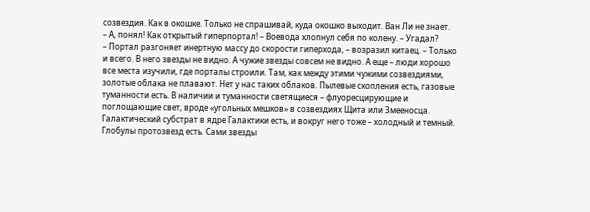созвездия. Как в окошке. Только не спрашивай, куда окошко выходит. Ван Ли не знает.
– А, понял! Как открытый гиперпортал! – Воевода хлопнул себя по колену. – Угадал?
– Портал разгоняет инертную массу до скорости гиперхода, – возразил китаец. – Только и всего. В него звезды не видно. А чужие звезды совсем не видно. А еще – люди хорошо все места изучили, где порталы строили. Там, как между этими чужими созвездиями, золотые облака не плавают. Нет у нас таких облаков. Пылевые скопления есть, газовые туманности есть. В наличии и туманности светящиеся – флуоресцирующие и поглощающие свет, вроде «угольных мешков» в созвездиях Щита или Змееносца. Галактический субстрат в ядре Галактики есть, и вокруг него тоже – холодный и темный. Глобулы протозвезд есть. Сами звезды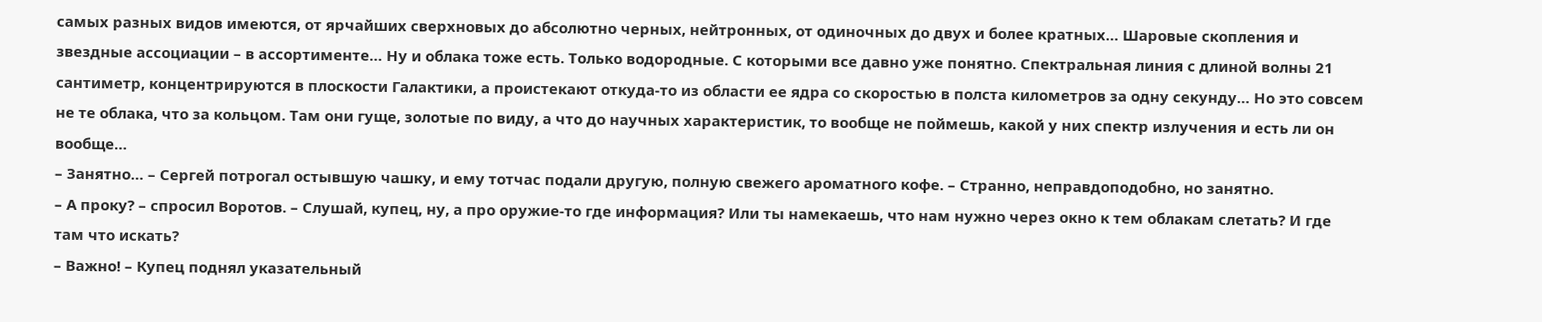самых разных видов имеются, от ярчайших сверхновых до абсолютно черных, нейтронных, от одиночных до двух и более кратных… Шаровые скопления и звездные ассоциации – в ассортименте… Ну и облака тоже есть. Только водородные. С которыми все давно уже понятно. Спектральная линия с длиной волны 21 сантиметр, концентрируются в плоскости Галактики, а проистекают откуда-то из области ее ядра со скоростью в полста километров за одну секунду… Но это совсем не те облака, что за кольцом. Там они гуще, золотые по виду, а что до научных характеристик, то вообще не поймешь, какой у них спектр излучения и есть ли он вообще…
– Занятно… – Сергей потрогал остывшую чашку, и ему тотчас подали другую, полную свежего ароматного кофе. – Странно, неправдоподобно, но занятно.
– А проку? – спросил Воротов. – Слушай, купец, ну, а про оружие-то где информация? Или ты намекаешь, что нам нужно через окно к тем облакам слетать? И где там что искать?
– Важно! – Купец поднял указательный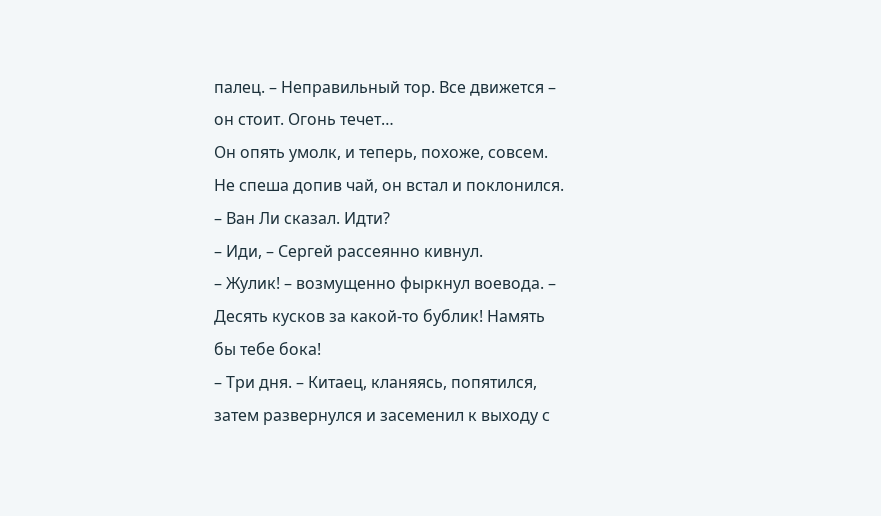палец. – Неправильный тор. Все движется – он стоит. Огонь течет…
Он опять умолк, и теперь, похоже, совсем. Не спеша допив чай, он встал и поклонился.
– Ван Ли сказал. Идти?
– Иди, – Сергей рассеянно кивнул.
– Жулик! – возмущенно фыркнул воевода. – Десять кусков за какой-то бублик! Намять бы тебе бока!
– Три дня. – Китаец, кланяясь, попятился, затем развернулся и засеменил к выходу с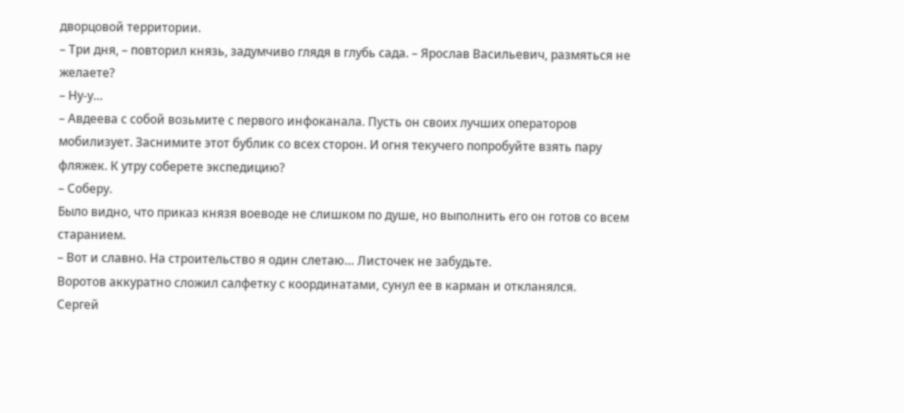дворцовой территории.
– Три дня, – повторил князь, задумчиво глядя в глубь сада. – Ярослав Васильевич, размяться не желаете?
– Ну-у…
– Авдеева с собой возьмите с первого инфоканала. Пусть он своих лучших операторов мобилизует. Заснимите этот бублик со всех сторон. И огня текучего попробуйте взять пару фляжек. К утру соберете экспедицию?
– Соберу.
Было видно, что приказ князя воеводе не слишком по душе, но выполнить его он готов со всем старанием.
– Вот и славно. На строительство я один слетаю… Листочек не забудьте.
Воротов аккуратно сложил салфетку с координатами, сунул ее в карман и откланялся.
Сергей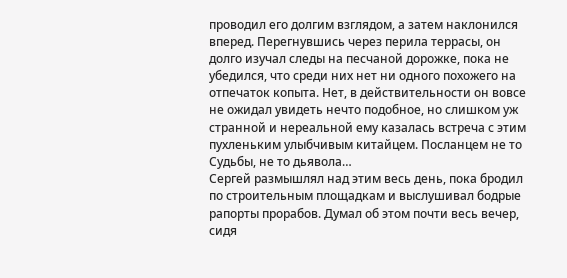проводил его долгим взглядом, а затем наклонился вперед. Перегнувшись через перила террасы, он долго изучал следы на песчаной дорожке, пока не убедился, что среди них нет ни одного похожего на отпечаток копыта. Нет, в действительности он вовсе не ожидал увидеть нечто подобное, но слишком уж странной и нереальной ему казалась встреча с этим пухленьким улыбчивым китайцем. Посланцем не то Судьбы, не то дьявола…
Сергей размышлял над этим весь день, пока бродил по строительным площадкам и выслушивал бодрые рапорты прорабов. Думал об этом почти весь вечер, сидя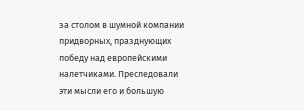за столом в шумной компании придворных, празднующих победу над европейскими налетчиками. Преследовали эти мысли его и большую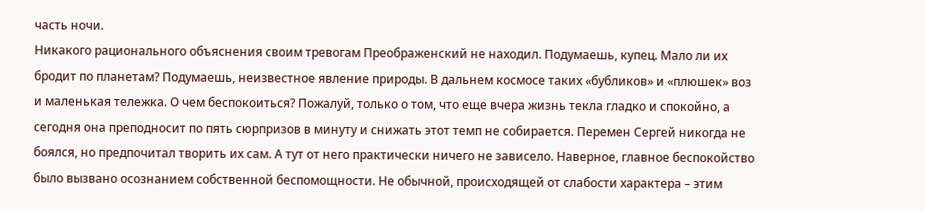часть ночи.
Никакого рационального объяснения своим тревогам Преображенский не находил. Подумаешь, купец. Мало ли их бродит по планетам? Подумаешь, неизвестное явление природы. В дальнем космосе таких «бубликов» и «плюшек» воз и маленькая тележка. О чем беспокоиться? Пожалуй, только о том, что еще вчера жизнь текла гладко и спокойно, а сегодня она преподносит по пять сюрпризов в минуту и снижать этот темп не собирается. Перемен Сергей никогда не боялся, но предпочитал творить их сам. А тут от него практически ничего не зависело. Наверное, главное беспокойство было вызвано осознанием собственной беспомощности. Не обычной, происходящей от слабости характера – этим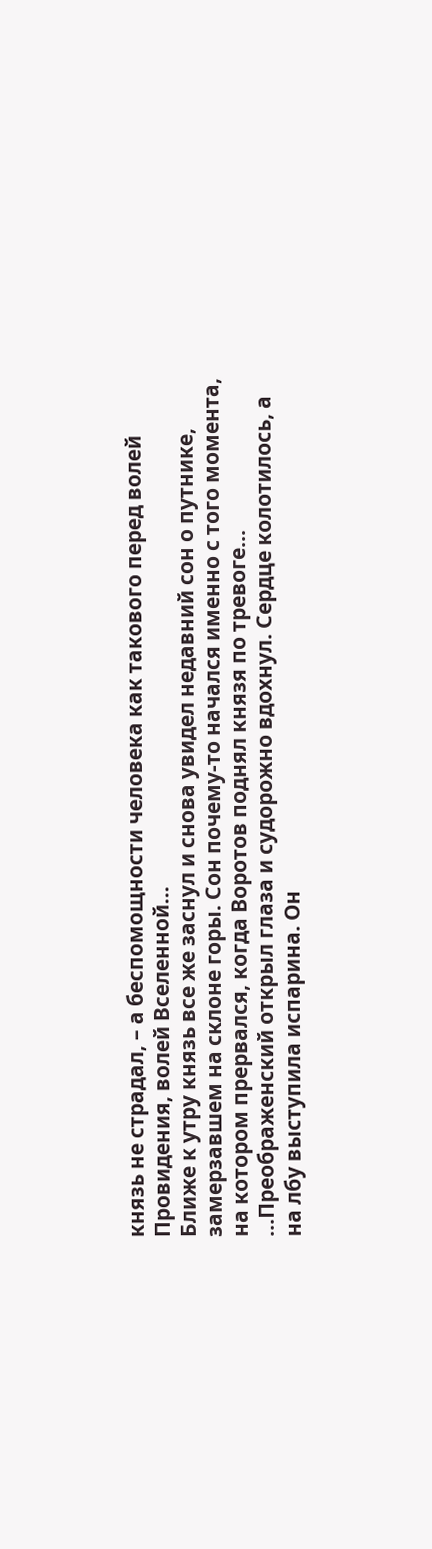князь не страдал, – а беспомощности человека как такового перед волей Провидения, волей Вселенной…
Ближе к утру князь все же заснул и снова увидел недавний сон о путнике, замерзавшем на склоне горы. Сон почему-то начался именно с того момента, на котором прервался, когда Воротов поднял князя по тревоге…
…Преображенский открыл глаза и судорожно вдохнул. Сердце колотилось, а на лбу выступила испарина. Он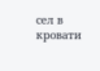сел в кровати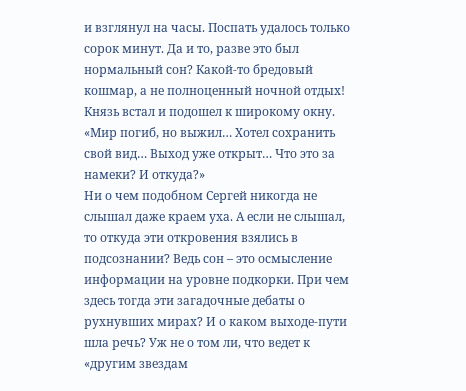и взглянул на часы. Поспать удалось только сорок минут. Да и то, разве это был нормальный сон? Какой-то бредовый кошмар, а не полноценный ночной отдых! Князь встал и подошел к широкому окну.
«Мир погиб, но выжил… Хотел сохранить свой вид… Выход уже открыт… Что это за намеки? И откуда?»
Ни о чем подобном Сергей никогда не слышал даже краем уха. А если не слышал, то откуда эти откровения взялись в подсознании? Ведь сон – это осмысление информации на уровне подкорки. При чем здесь тогда эти загадочные дебаты о рухнувших мирах? И о каком выходе-пути шла речь? Уж не о том ли, что ведет к «другим звездам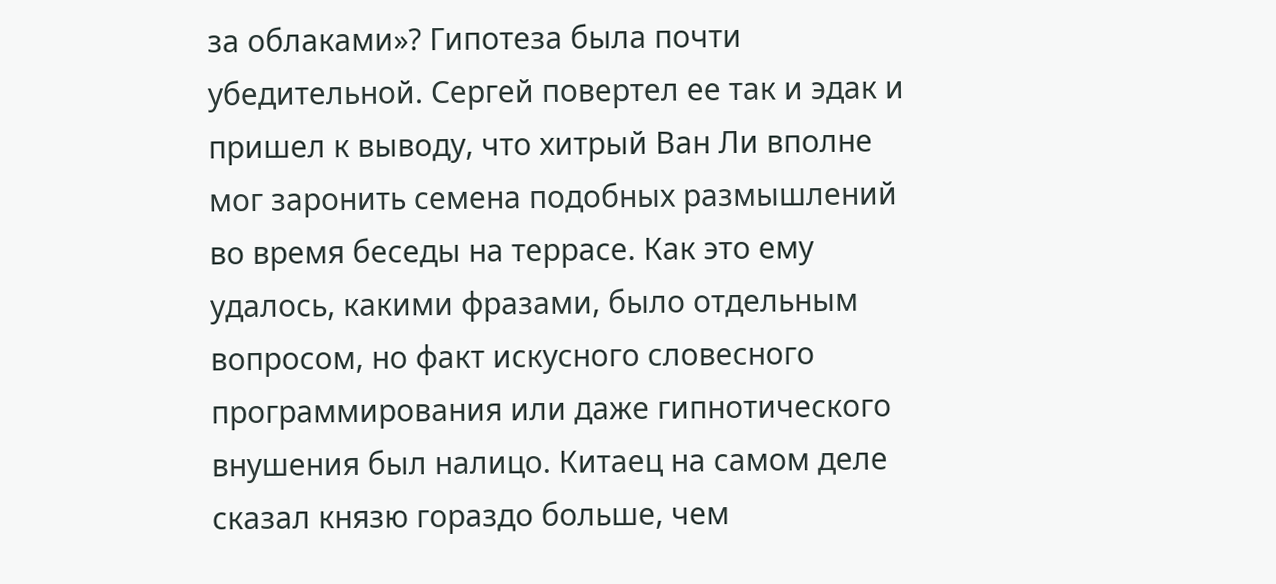за облаками»? Гипотеза была почти убедительной. Сергей повертел ее так и эдак и пришел к выводу, что хитрый Ван Ли вполне мог заронить семена подобных размышлений во время беседы на террасе. Как это ему удалось, какими фразами, было отдельным вопросом, но факт искусного словесного программирования или даже гипнотического внушения был налицо. Китаец на самом деле сказал князю гораздо больше, чем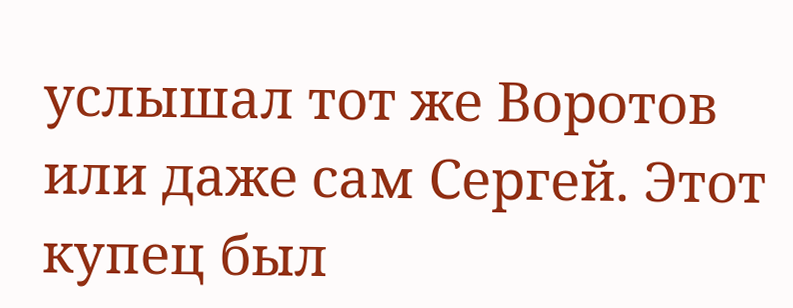услышал тот же Воротов или даже сам Сергей. Этот купец был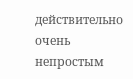действительно очень непростым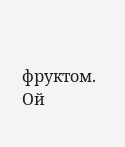фруктом. Ой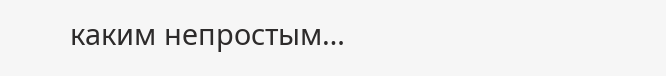каким непростым…